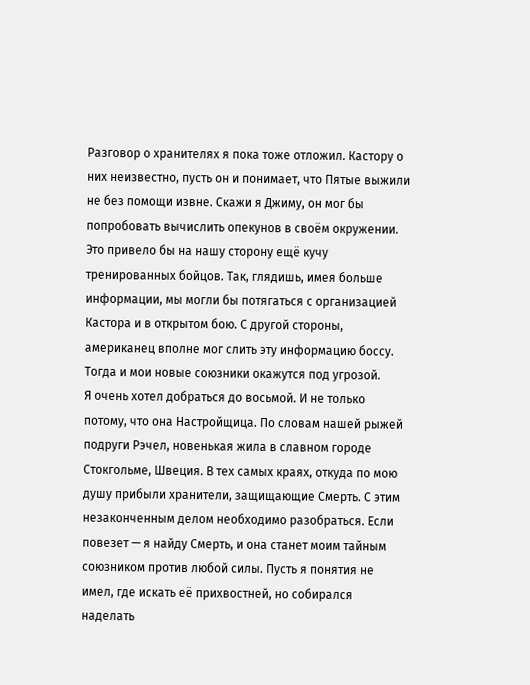Разговор о хранителях я пока тоже отложил. Кастору о них неизвестно, пусть он и понимает, что Пятые выжили не без помощи извне. Скажи я Джиму, он мог бы попробовать вычислить опекунов в своём окружении. Это привело бы на нашу сторону ещё кучу тренированных бойцов. Так, глядишь, имея больше информации, мы могли бы потягаться с организацией Кастора и в открытом бою. С другой стороны, американец вполне мог слить эту информацию боссу. Тогда и мои новые союзники окажутся под угрозой.
Я очень хотел добраться до восьмой. И не только потому, что она Настройщица. По словам нашей рыжей подруги Рэчел, новенькая жила в славном городе Стокгольме, Швеция. В тех самых краях, откуда по мою душу прибыли хранители, защищающие Смерть. С этим незаконченным делом необходимо разобраться. Если повезет — я найду Смерть, и она станет моим тайным союзником против любой силы. Пусть я понятия не имел, где искать её прихвостней, но собирался наделать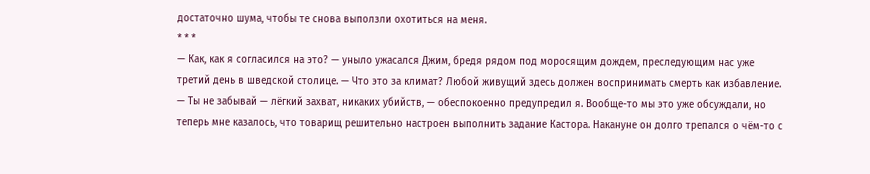достаточно шума, чтобы те снова выползли охотиться на меня.
* * *
— Как, как я согласился на это? — уныло ужасался Джим, бредя рядом под моросящим дождем, преследующим нас уже третий день в шведской столице. — Что это за климат? Любой живущий здесь должен воспринимать смерть как избавление.
— Ты не забывай — лёгкий захват, никаких убийств, — обеспокоенно предупредил я. Вообще-то мы это уже обсуждали, но теперь мне казалось, что товарищ решительно настроен выполнить задание Кастора. Накануне он долго трепался о чём-то с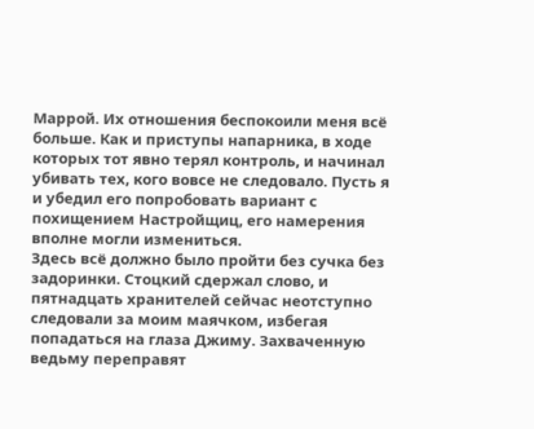Маррой. Их отношения беспокоили меня всё больше. Как и приступы напарника, в ходе которых тот явно терял контроль, и начинал убивать тех, кого вовсе не следовало. Пусть я и убедил его попробовать вариант с похищением Настройщиц, его намерения вполне могли измениться.
Здесь всё должно было пройти без сучка без задоринки. Стоцкий сдержал слово, и пятнадцать хранителей сейчас неотступно следовали за моим маячком, избегая попадаться на глаза Джиму. Захваченную ведьму переправят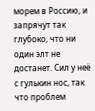морем в Россию, и запрячут так глубоко, что ни один элт не достанет. Сил у неё с гулькин нос, так что проблем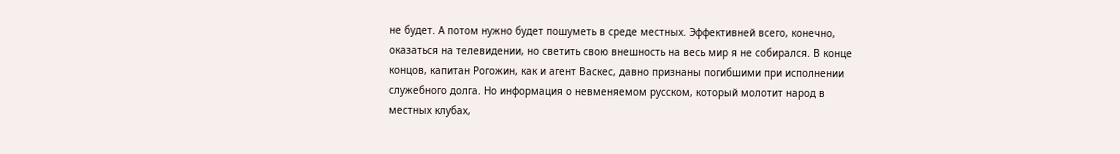не будет. А потом нужно будет пошуметь в среде местных. Эффективней всего, конечно, оказаться на телевидении, но светить свою внешность на весь мир я не собирался. В конце концов, капитан Рогожин, как и агент Васкес, давно признаны погибшими при исполнении служебного долга. Но информация о невменяемом русском, который молотит народ в местных клубах,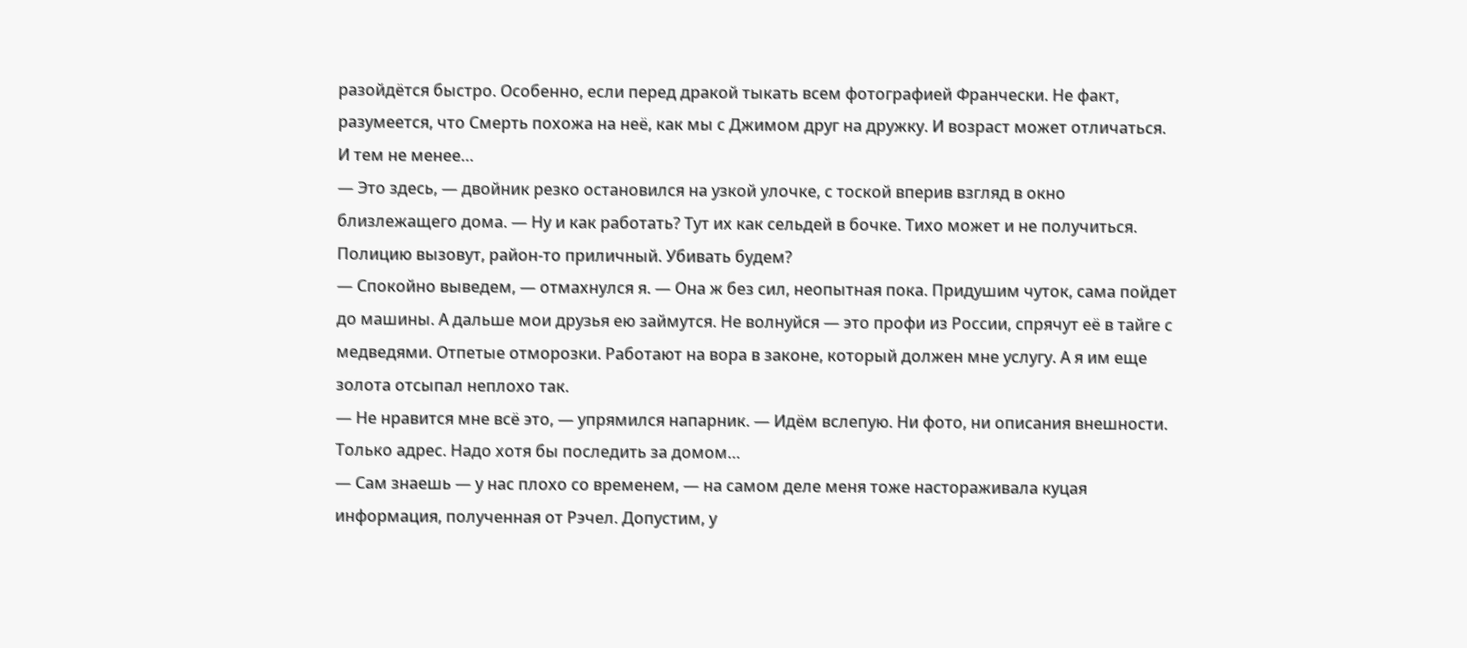разойдётся быстро. Особенно, если перед дракой тыкать всем фотографией Франчески. Не факт, разумеется, что Смерть похожа на неё, как мы с Джимом друг на дружку. И возраст может отличаться. И тем не менее…
— Это здесь, — двойник резко остановился на узкой улочке, с тоской вперив взгляд в окно близлежащего дома. — Ну и как работать? Тут их как сельдей в бочке. Тихо может и не получиться. Полицию вызовут, район-то приличный. Убивать будем?
— Спокойно выведем, — отмахнулся я. — Она ж без сил, неопытная пока. Придушим чуток, сама пойдет до машины. А дальше мои друзья ею займутся. Не волнуйся — это профи из России, спрячут её в тайге с медведями. Отпетые отморозки. Работают на вора в законе, который должен мне услугу. А я им еще золота отсыпал неплохо так.
— Не нравится мне всё это, — упрямился напарник. — Идём вслепую. Ни фото, ни описания внешности. Только адрес. Надо хотя бы последить за домом…
— Сам знаешь — у нас плохо со временем, — на самом деле меня тоже настораживала куцая информация, полученная от Рэчел. Допустим, у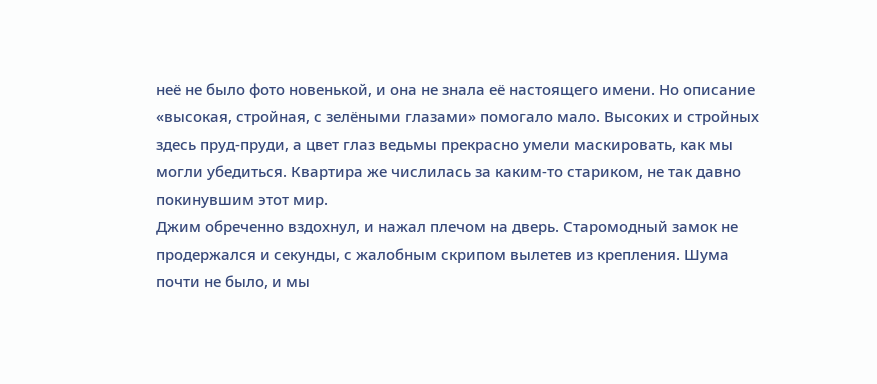неё не было фото новенькой, и она не знала её настоящего имени. Но описание «высокая, стройная, с зелёными глазами» помогало мало. Высоких и стройных здесь пруд-пруди, а цвет глаз ведьмы прекрасно умели маскировать, как мы могли убедиться. Квартира же числилась за каким-то стариком, не так давно покинувшим этот мир.
Джим обреченно вздохнул, и нажал плечом на дверь. Старомодный замок не продержался и секунды, с жалобным скрипом вылетев из крепления. Шума почти не было, и мы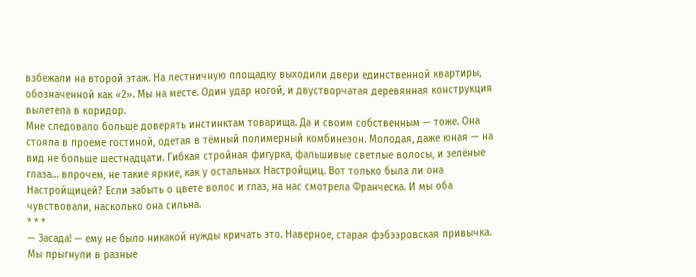взбежали на второй этаж. На лестничную площадку выходили двери единственной квартиры, обозначенной как «2». Мы на месте. Один удар ногой, и двустворчатая деревянная конструкция вылетела в коридор.
Мне следовало больше доверять инстинктам товарища. Да и своим собственным — тоже. Она стояла в проеме гостиной, одетая в тёмный полимерный комбинезон. Молодая, даже юная — на вид не больше шестнадцати. Гибкая стройная фигурка, фальшивые светлые волосы, и зелёные глаза… впрочем, не такие яркие, как у остальных Настройщиц. Вот только была ли она Настройщицей? Если забыть о цвете волос и глаз, на нас смотрела Франческа. И мы оба чувствовали, насколько она сильна.
* * *
— Засада! — ему не было никакой нужды кричать это. Наверное, старая фэбээровская привычка. Мы прыгнули в разные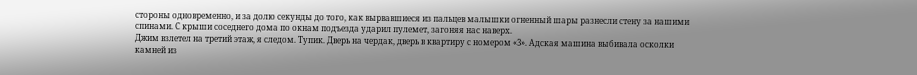стороны одновременно, и за долю секунды до того, как вырвавшиеся из пальцев малышки огненный шары разнесли стену за нашими спинами. С крыши соседнего дома по окнам подъезда ударил пулемет, загоняя нас наверх.
Джим взлетел на третий этаж, я следом. Тупик. Дверь на чердак, дверь в квартиру с номером «3». Адская машина выбивала осколки камней из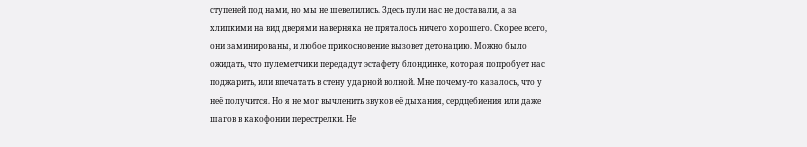ступеней под нами, но мы не шевелились. Здесь пули нас не доставали, а за хлипкими на вид дверями наверняка не пряталось ничего хорошего. Скорее всего, они заминированы, и любое прикосновение вызовет детонацию. Можно было ожидать, что пулеметчики передадут эстафету блондинке, которая попробует нас поджарить, или впечатать в стену ударной волной. Мне почему-то казалось, что у неё получится. Но я не мог вычленить звуков её дыхания, сердцебиения или даже шагов в какофонии перестрелки. Не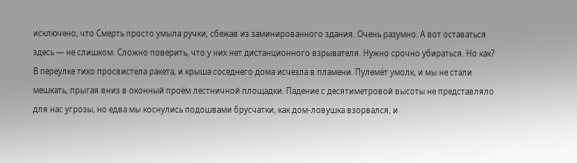исключено, что Смерть просто умыла ручки, сбежав из заминированного здания. Очень разумно. А вот оставаться здесь — не слишком. Сложно поверить, что у них нет дистанционного взрывателя. Нужно срочно убираться. Но как?
В переулке тихо просвистела ракета, и крыша соседнего дома исчезла в пламени. Пулемёт умолк, и мы не стали мешкать, прыгая вниз в оконный проём лестничной площадки. Падение с десятиметровой высоты не представляло для нас угрозы, но едва мы коснулись подошвами брусчатки, как дом-ловушка взорвался, и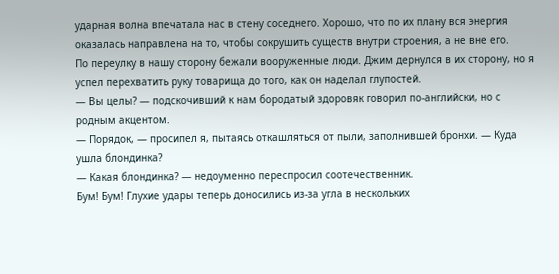ударная волна впечатала нас в стену соседнего. Хорошо, что по их плану вся энергия оказалась направлена на то, чтобы сокрушить существ внутри строения, а не вне его.
По переулку в нашу сторону бежали вооруженные люди. Джим дернулся в их сторону, но я успел перехватить руку товарища до того, как он наделал глупостей.
— Вы целы? — подскочивший к нам бородатый здоровяк говорил по-английски, но с родным акцентом.
— Порядок, — просипел я, пытаясь откашляться от пыли, заполнившей бронхи. — Куда ушла блондинка?
— Какая блондинка? — недоуменно переспросил соотечественник.
Бум! Бум! Глухие удары теперь доносились из-за угла в нескольких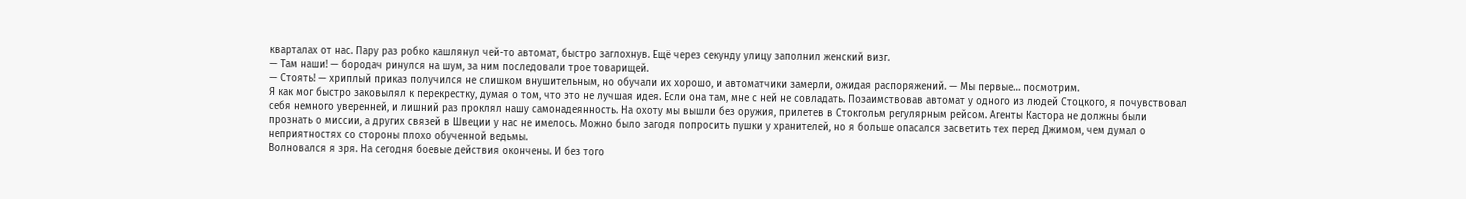кварталах от нас. Пару раз робко кашлянул чей-то автомат, быстро заглохнув. Ещё через секунду улицу заполнил женский визг.
— Там наши! — бородач ринулся на шум, за ним последовали трое товарищей.
— Стоять! — хриплый приказ получился не слишком внушительным, но обучали их хорошо, и автоматчики замерли, ожидая распоряжений. — Мы первые… посмотрим.
Я как мог быстро заковылял к перекрестку, думая о том, что это не лучшая идея. Если она там, мне с ней не совладать. Позаимствовав автомат у одного из людей Стоцкого, я почувствовал себя немного уверенней, и лишний раз проклял нашу самонадеянность. На охоту мы вышли без оружия, прилетев в Стокгольм регулярным рейсом. Агенты Кастора не должны были прознать о миссии, а других связей в Швеции у нас не имелось. Можно было загодя попросить пушки у хранителей, но я больше опасался засветить тех перед Джимом, чем думал о неприятностях со стороны плохо обученной ведьмы.
Волновался я зря. На сегодня боевые действия окончены. И без того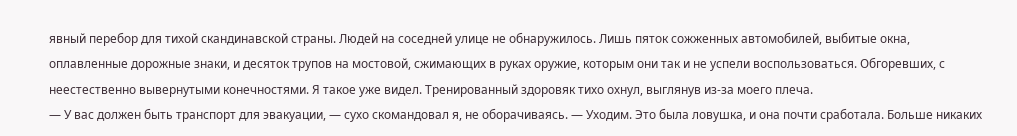явный перебор для тихой скандинавской страны. Людей на соседней улице не обнаружилось. Лишь пяток сожженных автомобилей, выбитые окна, оплавленные дорожные знаки, и десяток трупов на мостовой, сжимающих в руках оружие, которым они так и не успели воспользоваться. Обгоревших, с неестественно вывернутыми конечностями. Я такое уже видел. Тренированный здоровяк тихо охнул, выглянув из-за моего плеча.
— У вас должен быть транспорт для эвакуации, — сухо скомандовал я, не оборачиваясь. — Уходим. Это была ловушка, и она почти сработала. Больше никаких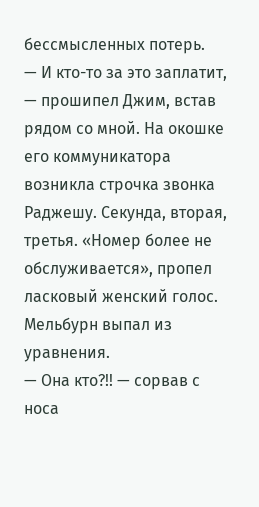бессмысленных потерь.
— И кто-то за это заплатит, — прошипел Джим, встав рядом со мной. На окошке его коммуникатора возникла строчка звонка Раджешу. Секунда, вторая, третья. «Номер более не обслуживается», пропел ласковый женский голос. Мельбурн выпал из уравнения.
— Она кто?!! — сорвав с носа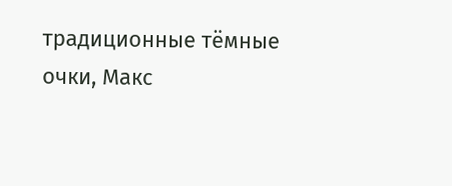традиционные тёмные очки, Макс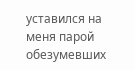уставился на меня парой обезумевших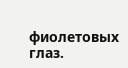фиолетовых глаз.